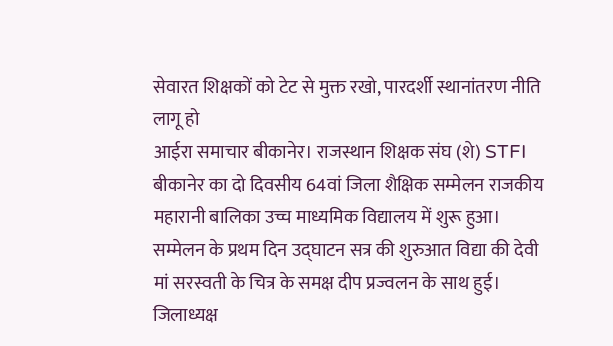सेवारत शिक्षकों को टेट से मुक्त रखो, पारदर्शी स्थानांतरण नीति लागू हो
आईरा समाचार बीकानेर। राजस्थान शिक्षक संघ (शे) STFI बीकानेर का दो दिवसीय 64वां जिला शैक्षिक सम्मेलन राजकीय महारानी बालिका उच्च माध्यमिक विद्यालय में शुरू हुआ। सम्मेलन के प्रथम दिन उद्घाटन सत्र की शुरुआत विद्या की देवी मां सरस्वती के चित्र के समक्ष दीप प्रज्वलन के साथ हुई। जिलाध्यक्ष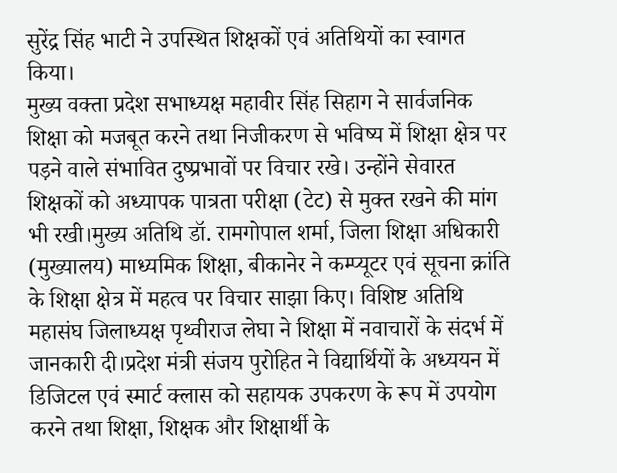सुरेंद्र सिंह भाटी ने उपस्थित शिक्षकों एवं अतिथियों का स्वागत किया।
मुख्य वक्ता प्रदेश सभाध्यक्ष महावीर सिंह सिहाग ने सार्वजनिक शिक्षा को मजबूत करने तथा निजीकरण से भविष्य में शिक्षा क्षेत्र पर पड़ने वाले संभावित दुष्प्रभावों पर विचार रखे। उन्होंने सेवारत शिक्षकों को अध्यापक पात्रता परीक्षा (टेट) से मुक्त रखने की मांग भी रखी।मुख्य अतिथि डॉ. रामगोपाल शर्मा, जिला शिक्षा अधिकारी (मुख्यालय) माध्यमिक शिक्षा, बीकानेर ने कम्प्यूटर एवं सूचना क्रांति के शिक्षा क्षेत्र में महत्व पर विचार साझा किए। विशिष्ट अतिथि महासंघ जिलाध्यक्ष पृथ्वीराज लेघा ने शिक्षा में नवाचारों के संदर्भ में जानकारी दी।प्रदेश मंत्री संजय पुरोहित ने विद्यार्थियों के अध्ययन में डिजिटल एवं स्मार्ट क्लास को सहायक उपकरण के रूप में उपयोग करने तथा शिक्षा, शिक्षक और शिक्षार्थी के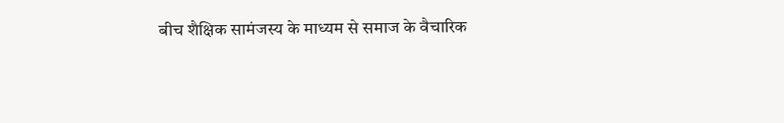बीच शैक्षिक सामंजस्य के माध्यम से समाज के वैचारिक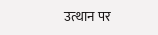उत्थान पर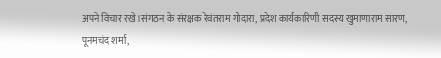अपने विचार रखे।संगठन के संरक्षक रेवंतराम गोदारा, प्रदेश कार्यकारिणी सदस्य खुमाणाराम सारण, पूनमचंद शर्मा,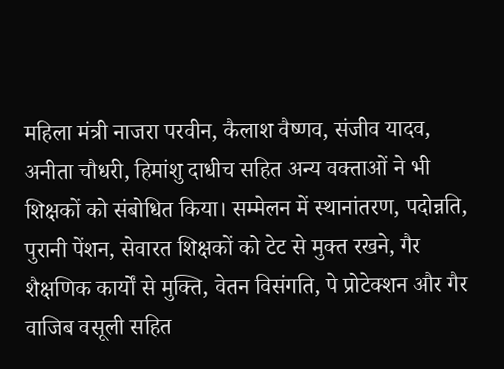महिला मंत्री नाजरा परवीन, कैलाश वैष्णव, संजीव यादव, अनीता चौधरी, हिमांशु दाधीच सहित अन्य वक्ताओं ने भी शिक्षकों को संबोधित किया। सम्मेलन में स्थानांतरण, पदोन्नति, पुरानी पेंशन, सेवारत शिक्षकों को टेट से मुक्त रखने, गैर शैक्षणिक कार्यों से मुक्ति, वेतन विसंगति, पे प्रोटेक्शन और गैर वाजिब वसूली सहित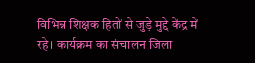विभिन्न शिक्षक हितों से जुड़े मुद्दे केंद्र में रहे। कार्यक्रम का संचालन जिला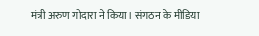मंत्री अरुण गोदारा ने किया। संगठन के मीडिया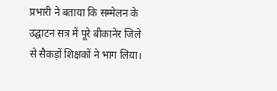प्रभारी ने बताया कि सम्मेलन के उद्घाटन सत्र में पूरे बीकानेर जिले से सैकड़ों शिक्षकों ने भाग लिया।